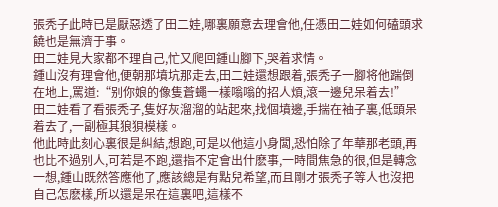張秃子此時已是厭惡透了田二娃,哪裏願意去理會他,任憑田二娃如何磕頭求饒也是無濟于事。
田二娃見大家都不理自己,忙又爬回鍾山腳下,哭着求情。
鍾山沒有理會他,便朝那墳坑那走去,田二娃還想跟着,張秃子一腳将他踹倒在地上,罵道:“别你娘的像隻蒼蠅一樣嗡嗡的招人煩,滾一邊兒呆着去!”
田二娃看了看張秃子,隻好灰溜溜的站起來,找個墳邊,手揣在袖子裏,低頭呆着去了,一副極其狼狽模樣。
他此時此刻心裏很是糾結,想跑,可是以他這小身闆,恐怕除了年華那老頭,再也比不過别人,可若是不跑,還指不定會出什麽事,一時間焦急的很,但是轉念一想,鍾山既然答應他了,應該總是有點兒希望,而且剛才張秃子等人也沒把自己怎麽樣,所以還是呆在這裏吧,這樣不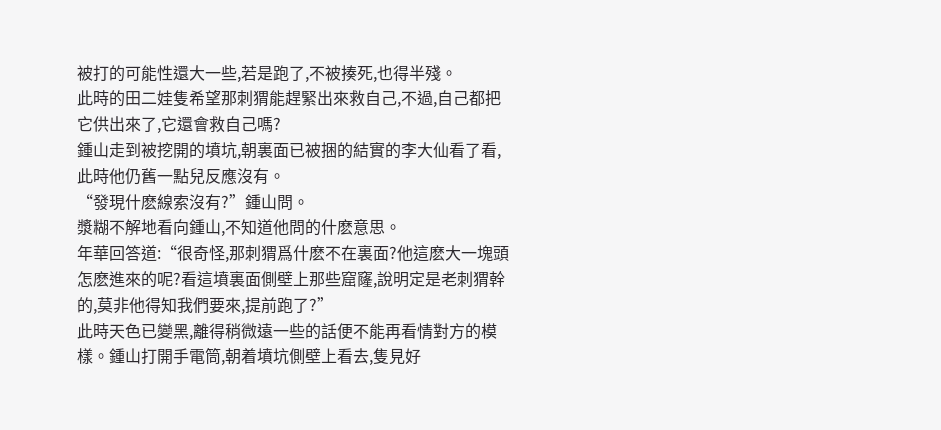被打的可能性還大一些,若是跑了,不被揍死,也得半殘。
此時的田二娃隻希望那刺猬能趕緊出來救自己,不過,自己都把它供出來了,它還會救自己嗎?
鍾山走到被挖開的墳坑,朝裏面已被捆的結實的李大仙看了看,此時他仍舊一點兒反應沒有。
“發現什麽線索沒有?”鍾山問。
漿糊不解地看向鍾山,不知道他問的什麽意思。
年華回答道:“很奇怪,那刺猬爲什麽不在裏面?他這麽大一塊頭怎麽進來的呢?看這墳裏面側壁上那些窟窿,說明定是老刺猬幹的,莫非他得知我們要來,提前跑了?”
此時天色已變黑,離得稍微遠一些的話便不能再看情對方的模樣。鍾山打開手電筒,朝着墳坑側壁上看去,隻見好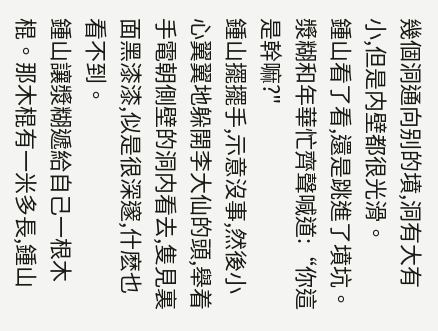幾個洞通向别的墳,洞有大有小,但是内壁都很光滑。
鍾山看了看,還是跳進了墳坑。
漿糊和年華忙齊聲喊道:“你這是幹嘛?"
鍾山擺擺手,示意沒事,然後小心翼翼地躲開李大仙的頭,舉着手電朝側壁的洞内看去,隻見裏面黑漆漆,似是很深邃,什麽也看不到。
鍾山讓漿糊遞給自己一根木棍。那木棍有一米多長,鍾山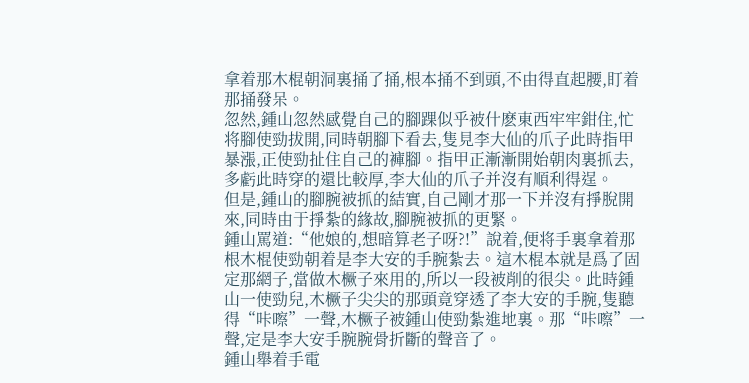拿着那木棍朝洞裏捅了捅,根本捅不到頭,不由得直起腰,盯着那捅發呆。
忽然,鍾山忽然感覺自己的腳踝似乎被什麽東西牢牢鉗住,忙将腳使勁拔開,同時朝腳下看去,隻見李大仙的爪子此時指甲暴漲,正使勁扯住自己的褲腳。指甲正漸漸開始朝肉裏抓去,多虧此時穿的還比較厚,李大仙的爪子并沒有順利得逞。
但是,鍾山的腳腕被抓的結實,自己剛才那一下并沒有掙脫開來,同時由于掙紮的緣故,腳腕被抓的更緊。
鍾山罵道:“他娘的,想暗算老子呀?!”說着,便将手裏拿着那根木棍使勁朝着是李大安的手腕紮去。這木棍本就是爲了固定那網子,當做木橛子來用的,所以一段被削的很尖。此時鍾山一使勁兒,木橛子尖尖的那頭竟穿透了李大安的手腕,隻聽得“咔嚓”一聲,木橛子被鍾山使勁紮進地裏。那“咔嚓”一聲,定是李大安手腕腕骨折斷的聲音了。
鍾山舉着手電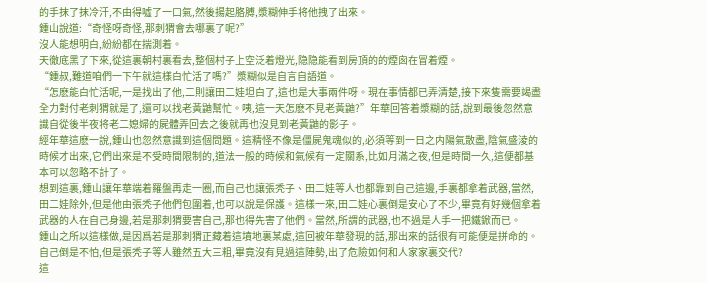的手抹了抹冷汗,不由得噓了一口氣,然後揚起胳膊,漿糊伸手将他拽了出來。
鍾山說道:“奇怪呀奇怪,那刺猬會去哪裏了呢?”
沒人能想明白,紛紛都在揣測着。
天徹底黑了下來,從這裏朝村裏看去,整個村子上空泛着燈光,隐隐能看到房頂的的煙囪在冒着煙。
“鍾叔,難道咱們一下午就這樣白忙活了嗎?”漿糊似是自言自語道。
“怎麽能白忙活呢,一是找出了他,二則讓田二娃坦白了,這也是大事兩件呀。現在事情都已弄清楚,接下來隻需要竭盡全力對付老刺猬就是了,還可以找老黃鼬幫忙。咦,這一天怎麽不見老黃鼬?”年華回答着漿糊的話,說到最後忽然意識自從後半夜将老二媳婦的屍體弄回去之後就再也沒見到老黃鼬的影子。
經年華這麽一說,鍾山也忽然意識到這個問題。這精怪不像是僵屍鬼魂似的,必須等到一日之内陽氣散盡,陰氣盛淩的時候才出來,它們出來是不受時間限制的,道法一般的時候和氣候有一定關系,比如月滿之夜,但是時間一久,這便都基本可以忽略不計了。
想到這裏,鍾山讓年華端着羅盤再走一圈,而自己也讓張秃子、田二娃等人也都靠到自己這邊,手裏都拿着武器,當然,田二娃除外,但是他由張秃子他們包圍着,也可以說是保護。這樣一來,田二娃心裏倒是安心了不少,畢竟有好幾個拿着武器的人在自己身邊,若是那刺猬要害自己,那也得先害了他們。當然,所謂的武器,也不過是人手一把鐵鍁而已。
鍾山之所以這樣做,是因爲若是那刺猬正藏着這墳地裏某處,這回被年華發現的話,那出來的話很有可能便是拼命的。自己倒是不怕,但是張秃子等人雖然五大三粗,畢竟沒有見過這陣勢,出了危險如何和人家家裏交代?
這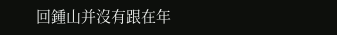回鍾山并沒有跟在年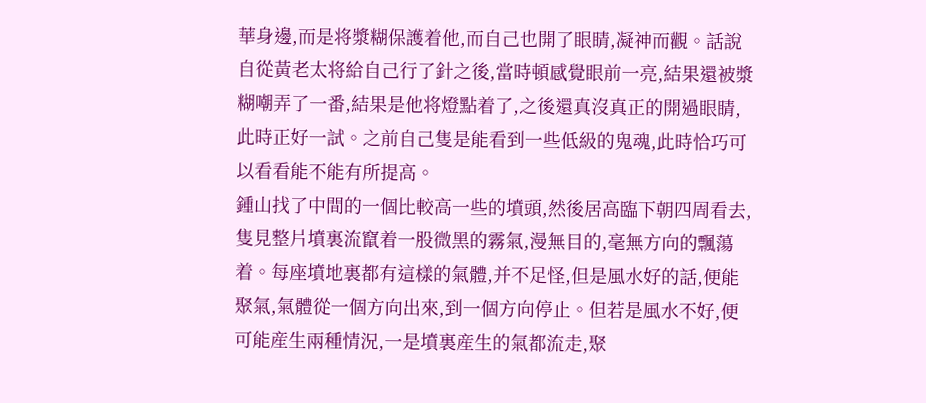華身邊,而是将漿糊保護着他,而自己也開了眼睛,凝神而觀。話說自從黃老太将給自己行了針之後,當時頓感覺眼前一亮,結果還被漿糊嘲弄了一番,結果是他将燈點着了,之後還真沒真正的開過眼睛,此時正好一試。之前自己隻是能看到一些低級的鬼魂,此時恰巧可以看看能不能有所提高。
鍾山找了中間的一個比較高一些的墳頭,然後居高臨下朝四周看去,隻見整片墳裏流竄着一股微黑的霧氣,漫無目的,毫無方向的飄蕩着。每座墳地裏都有這樣的氣體,并不足怪,但是風水好的話,便能聚氣,氣體從一個方向出來,到一個方向停止。但若是風水不好,便可能産生兩種情況,一是墳裏産生的氣都流走,聚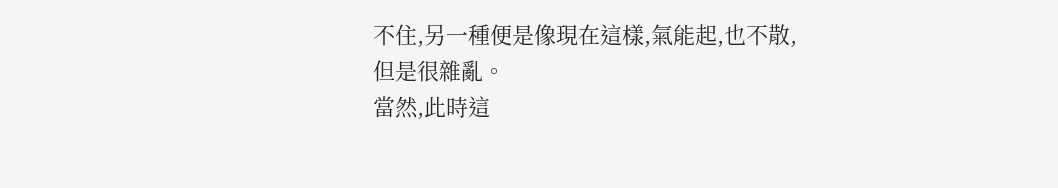不住,另一種便是像現在這樣,氣能起,也不散,但是很雜亂。
當然,此時這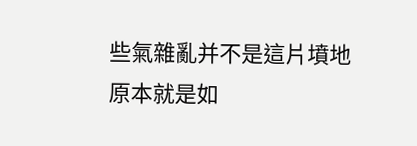些氣雜亂并不是這片墳地原本就是如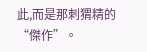此,而是那刺猬精的“傑作”。